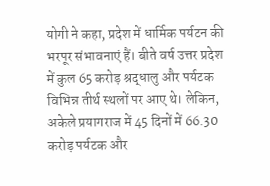योगी ने कहा, प्रदेश में धार्मिक पर्यटन की भरपूर संभावनाएं हैं। बीते वर्ष उत्तर प्रदेश में कुल 65 करोड़ श्रद्धालु और पर्यटक विभिन्न तीर्थ स्थलों पर आए थे। लेकिन, अकेले प्रयागराज में 45 दिनों में 66.30 करोड़ पर्यटक और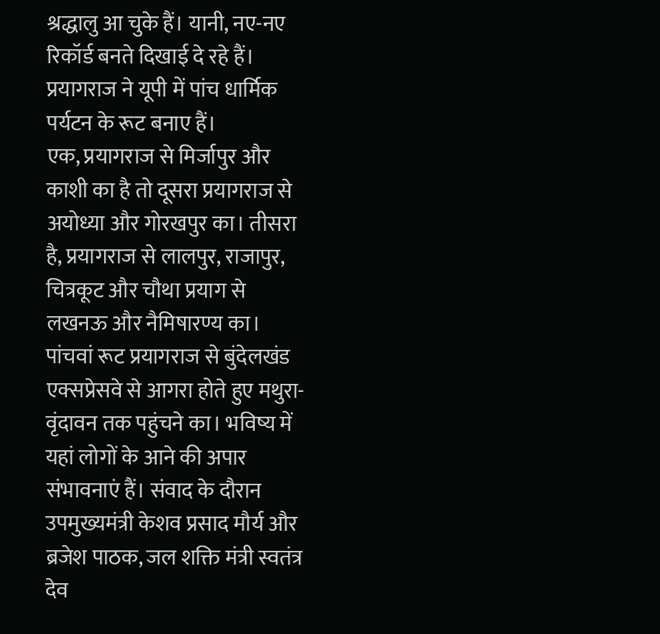श्रद्धालु आ चुके हैं। यानी, नए-नए रिकॉर्ड बनते दिखाई दे रहे हैं। प्रयागराज ने यूपी में पांच धार्मिक पर्यटन के रूट बनाए हैं।
एक, प्रयागराज से मिर्जापुर और काशी का है तो दूसरा प्रयागराज से अयोध्या और गोरखपुर का। तीसरा है, प्रयागराज से लालपुर, राजापुर, चित्रकूट और चौथा प्रयाग से लखनऊ और नैमिषारण्य का। पांचवां रूट प्रयागराज से बुंदेलखंड एक्सप्रेसवे से आगरा होते हुए मथुरा-वृंदावन तक पहुंचने का। भविष्य में यहां लोगों के आने की अपार संभावनाएं हैं। संवाद के दौरान उपमुख्यमंत्री केशव प्रसाद मौर्य और ब्रजेश पाठक, जल शक्ति मंत्री स्वतंत्र देव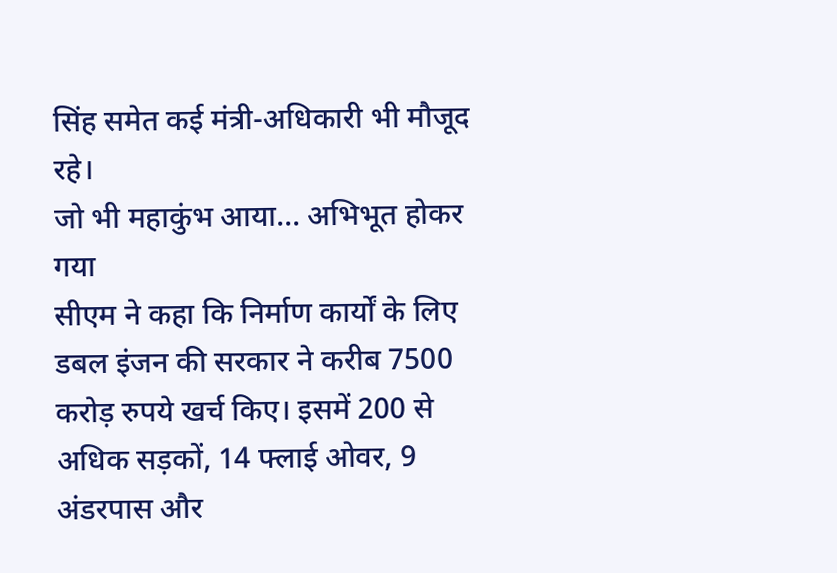सिंह समेत कई मंत्री-अधिकारी भी मौजूद रहे।
जो भी महाकुंभ आया... अभिभूत होकर गया
सीएम ने कहा कि निर्माण कार्यों के लिए डबल इंजन की सरकार ने करीब 7500 करोड़ रुपये खर्च किए। इसमें 200 से अधिक सड़कों, 14 फ्लाई ओवर, 9 अंडरपास और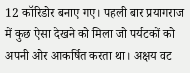12 कॉरिडोर बनाए गए। पहली बार प्रयागराज में कुछ ऐसा देखने को मिला जो पर्यटकों को अपनी ओर आकर्षित करता था। अक्षय वट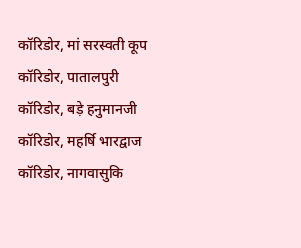कॉरिडोर, मां सरस्वती कूप कॉरिडोर, पातालपुरी कॉरिडोर, बड़े हनुमानजी कॉरिडोर, महर्षि भारद्वाज कॉरिडोर, नागवासुकि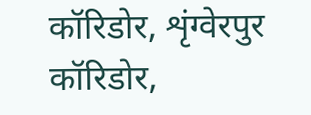कॉरिडोर, शृंग्वेरपुर कॉरिडोर,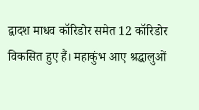द्वादश माधव कॉरिडोर समेत 12 कॉरिडोर विकसित हुए हैं। महाकुंभ आए श्रद्धालुओं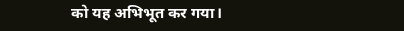को यह अभिभूत कर गया।